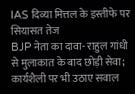IAS दिव्या मित्तल के इस्तीफे पर सियासत तेज
BJP नेता का दावा- राहुल गांधी से मुलाकात के बाद छोड़ी सेवा; कार्यशैली पर भी उठाए सवाल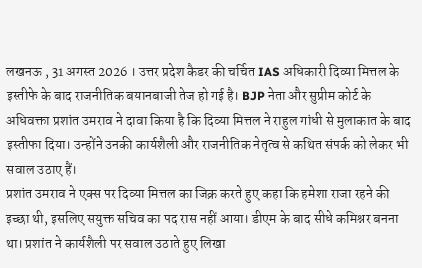लखनऊ , 31 अगस्त 2026 । उत्तर प्रदेश कैडर की चर्चित IAS अधिकारी दिव्या मित्तल के इस्तीफे के बाद राजनीतिक बयानबाजी तेज हो गई है। BJP नेता और सुप्रीम कोर्ट के अधिवक्ता प्रशांत उमराव ने दावा किया है कि दिव्या मित्तल ने राहुल गांधी से मुलाकात के बाद इस्तीफा दिया। उन्होंने उनकी कार्यशैली और राजनीतिक नेतृत्व से कथित संपर्क को लेकर भी सवाल उठाए हैं।
प्रशांत उमराव ने एक्स पर दिव्या मित्तल का जिक्र करते हुए कहा कि हमेशा राजा रहने की इच्छा थी, इसलिए सयुक्त सचिव का पद रास नहीं आया। डीएम के बाद सीधे कमिश्नर बनना था। प्रशांत ने कार्यशैली पर सवाल उठाते हुए लिखा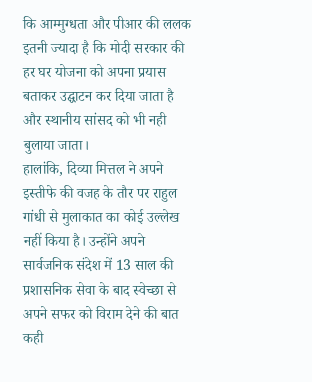कि आम्मुग्धता और पीआर की ललक इतनी ज्यादा है कि मोदी सरकार की हर घर योजना को अपना प्रयास बताकर उद्घाटन कर दिया जाता है और स्थानीय सांसद को भी नही बुलाया जाता।
हालांकि, दिव्या मित्तल ने अपने इस्तीफे की वजह के तौर पर राहुल गांधी से मुलाकात का कोई उल्लेख नहीं किया है। उन्होंने अपने सार्वजनिक संदेश में 13 साल की प्रशासनिक सेवा के बाद स्वेच्छा से अपने सफर को विराम देने की बात कही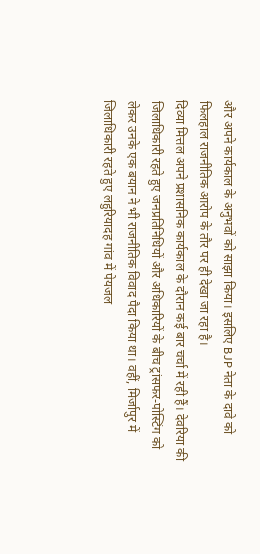और अपने कार्यकाल के अनुभवों को साझा किया। इसलिए BJP नेता के दावे को फिलहाल राजनीतिक आरोप के तौर पर ही देखा जा रहा है।
दिव्या मित्तल अपने प्रशासनिक कार्यकाल के दौरान कई बार चर्चा में रही हैं। देवरिया की जिलाधिकारी रहते हुए जनप्रतिनिधियों और अधिकारियों के बीच ट्रांसफर-पोस्टिंग को लेकर उनके एक बयान ने भी राजनीतिक विवाद पैदा किया था। वहीं, मिर्जापुर में जिलाधिकारी रहते हुए लहुरियादह गांव में पेयजल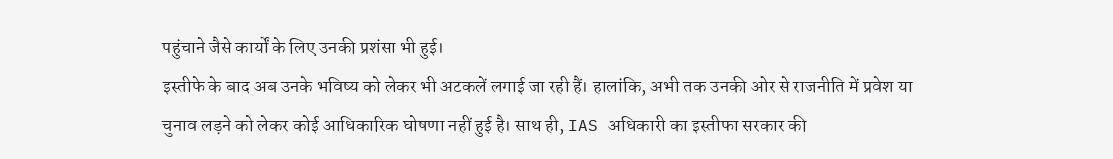पहुंचाने जैसे कार्यों के लिए उनकी प्रशंसा भी हुई।
इस्तीफे के बाद अब उनके भविष्य को लेकर भी अटकलें लगाई जा रही हैं। हालांकि, अभी तक उनकी ओर से राजनीति में प्रवेश या चुनाव लड़ने को लेकर कोई आधिकारिक घोषणा नहीं हुई है। साथ ही, IAS अधिकारी का इस्तीफा सरकार की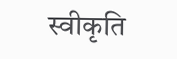स्वीकृति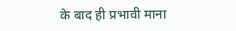के बाद ही प्रभावी माना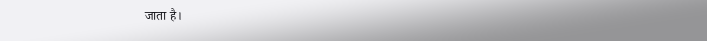जाता है।